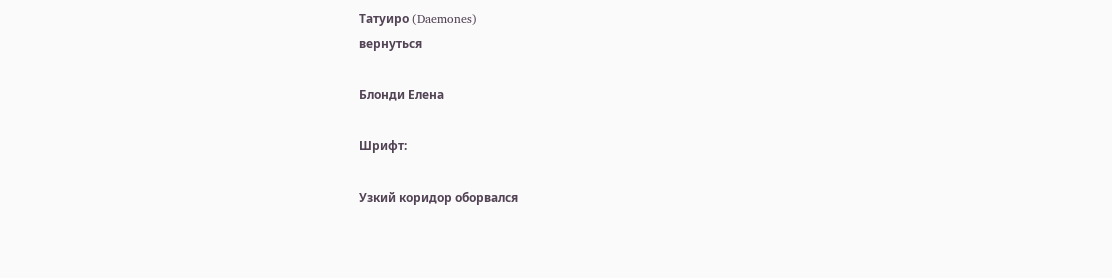Татуиро (Daemones)
вернуться

Блонди Елена

Шрифт:

Узкий коридор оборвался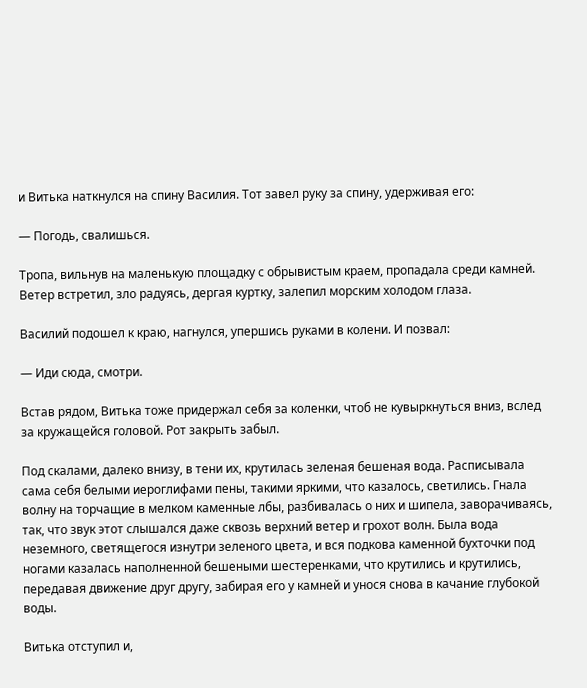и Витька наткнулся на спину Василия. Тот завел руку за спину, удерживая его:

— Погодь, свалишься.

Тропа, вильнув на маленькую площадку с обрывистым краем, пропадала среди камней. Ветер встретил, зло радуясь, дергая куртку, залепил морским холодом глаза.

Василий подошел к краю, нагнулся, упершись руками в колени. И позвал:

— Иди сюда, смотри.

Встав рядом, Витька тоже придержал себя за коленки, чтоб не кувыркнуться вниз, вслед за кружащейся головой. Рот закрыть забыл.

Под скалами, далеко внизу, в тени их, крутилась зеленая бешеная вода. Расписывала сама себя белыми иероглифами пены, такими яркими, что казалось, светились. Гнала волну на торчащие в мелком каменные лбы, разбивалась о них и шипела, заворачиваясь, так, что звук этот слышался даже сквозь верхний ветер и грохот волн. Была вода неземного, светящегося изнутри зеленого цвета, и вся подкова каменной бухточки под ногами казалась наполненной бешеными шестеренками, что крутились и крутились, передавая движение друг другу, забирая его у камней и унося снова в качание глубокой воды.

Витька отступил и,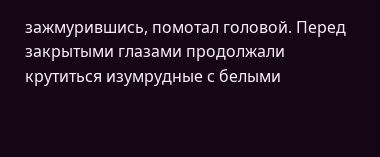зажмурившись, помотал головой. Перед закрытыми глазами продолжали крутиться изумрудные с белыми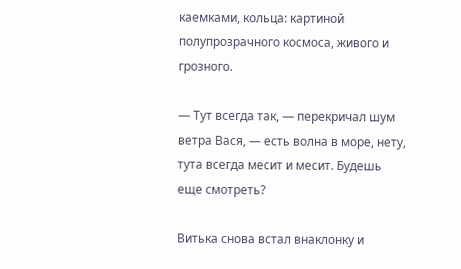каемками, кольца: картиной полупрозрачного космоса, живого и грозного.

— Тут всегда так, — перекричал шум ветра Вася, — есть волна в море, нету, тута всегда месит и месит. Будешь еще смотреть?

Витька снова встал внаклонку и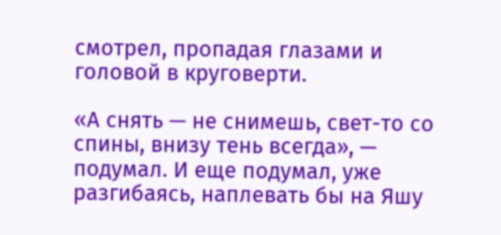смотрел, пропадая глазами и головой в круговерти.

«А снять — не снимешь, свет-то со спины, внизу тень всегда», — подумал. И еще подумал, уже разгибаясь, наплевать бы на Яшу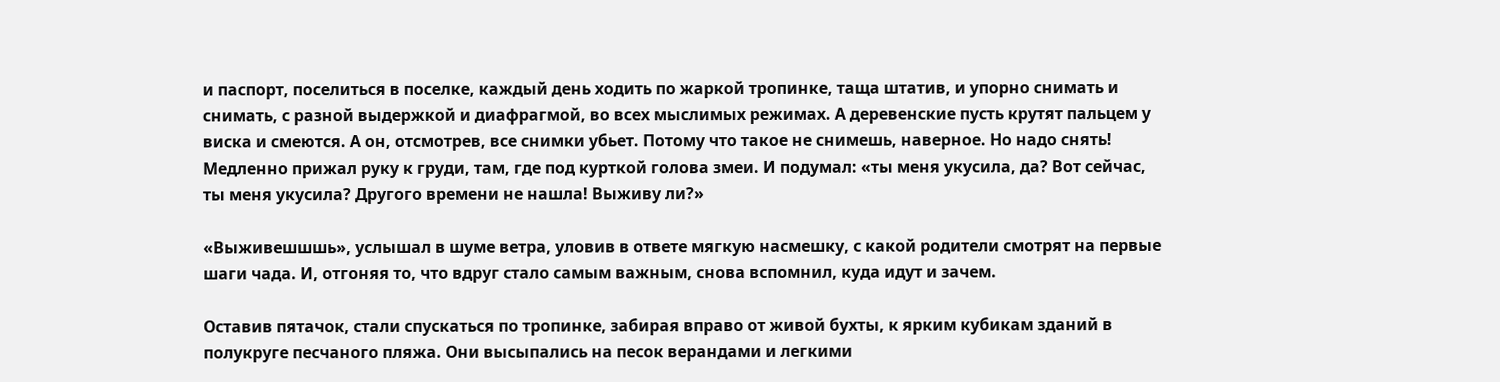и паспорт, поселиться в поселке, каждый день ходить по жаркой тропинке, таща штатив, и упорно снимать и снимать, с разной выдержкой и диафрагмой, во всех мыслимых режимах. А деревенские пусть крутят пальцем у виска и смеются. А он, отсмотрев, все снимки убьет. Потому что такое не снимешь, наверное. Но надо снять! Медленно прижал руку к груди, там, где под курткой голова змеи. И подумал: «ты меня укусила, да? Вот сейчас, ты меня укусила? Другого времени не нашла! Выживу ли?»

«Выживешшшь», услышал в шуме ветра, уловив в ответе мягкую насмешку, с какой родители смотрят на первые шаги чада. И, отгоняя то, что вдруг стало самым важным, снова вспомнил, куда идут и зачем.

Оставив пятачок, стали спускаться по тропинке, забирая вправо от живой бухты, к ярким кубикам зданий в полукруге песчаного пляжа. Они высыпались на песок верандами и легкими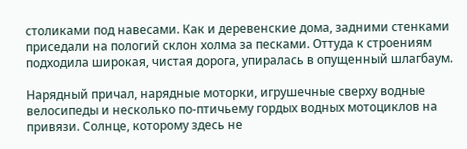столиками под навесами. Как и деревенские дома, задними стенками приседали на пологий склон холма за песками. Оттуда к строениям подходила широкая, чистая дорога, упиралась в опущенный шлагбаум.

Нарядный причал, нарядные моторки, игрушечные сверху водные велосипеды и несколько по-птичьему гордых водных мотоциклов на привязи. Солнце, которому здесь не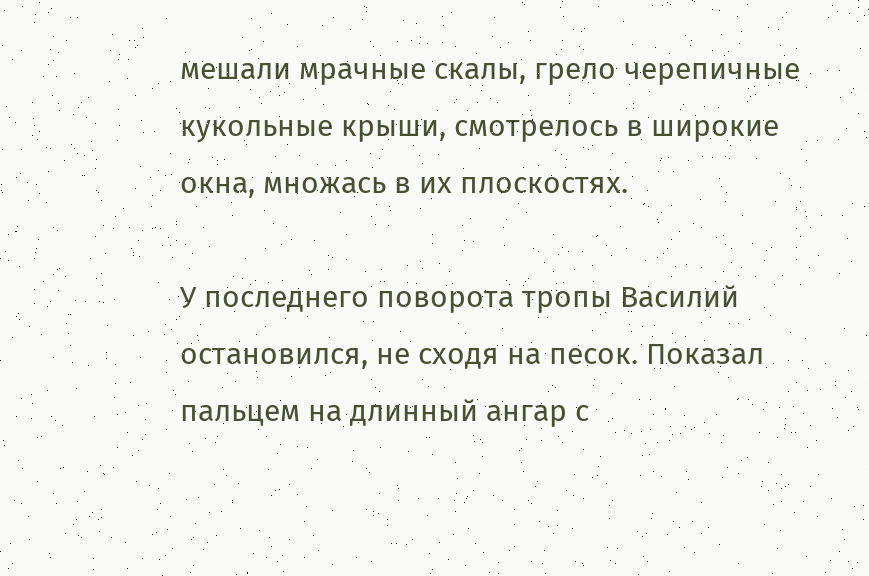мешали мрачные скалы, грело черепичные кукольные крыши, смотрелось в широкие окна, множась в их плоскостях.

У последнего поворота тропы Василий остановился, не сходя на песок. Показал пальцем на длинный ангар с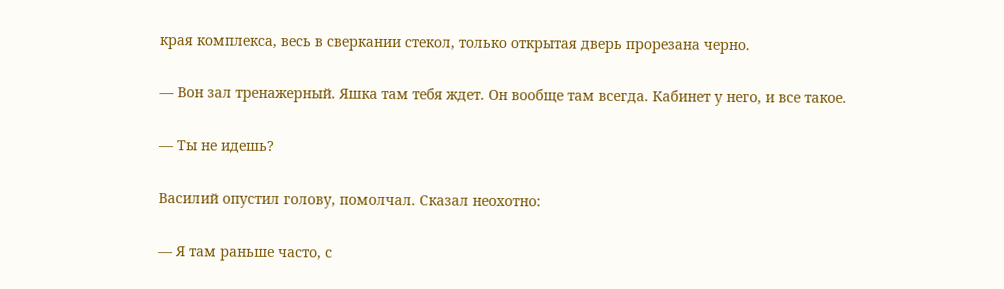края комплекса, весь в сверкании стекол, только открытая дверь прорезана черно.

— Вон зал тренажерный. Яшка там тебя ждет. Он вообще там всегда. Кабинет у него, и все такое.

— Ты не идешь?

Василий опустил голову, помолчал. Сказал неохотно:

— Я там раньше часто, с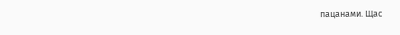пацанами. Щас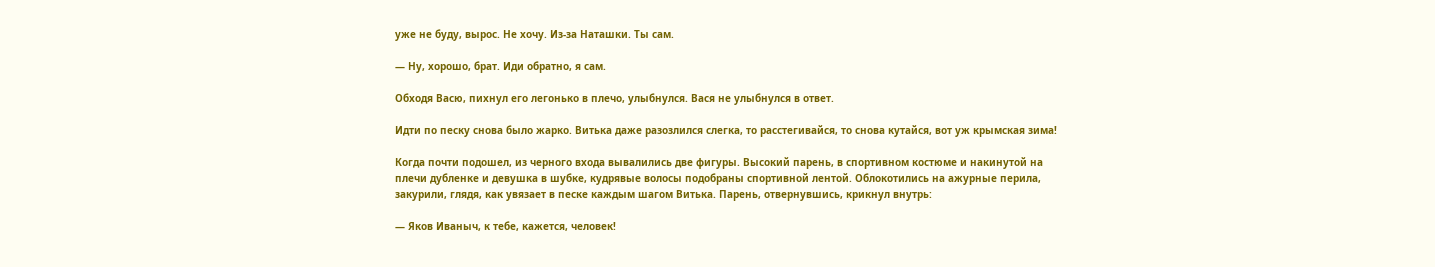уже не буду, вырос. Не хочу. Из-за Наташки. Ты сам.

— Ну, хорошо, брат. Иди обратно, я сам.

Обходя Васю, пихнул его легонько в плечо, улыбнулся. Вася не улыбнулся в ответ.

Идти по песку снова было жарко. Витька даже разозлился слегка, то расстегивайся, то снова кутайся, вот уж крымская зима!

Когда почти подошел, из черного входа вывалились две фигуры. Высокий парень, в спортивном костюме и накинутой на плечи дубленке и девушка в шубке, кудрявые волосы подобраны спортивной лентой. Облокотились на ажурные перила, закурили, глядя, как увязает в песке каждым шагом Витька. Парень, отвернувшись, крикнул внутрь:

— Яков Иваныч, к тебе, кажется, человек!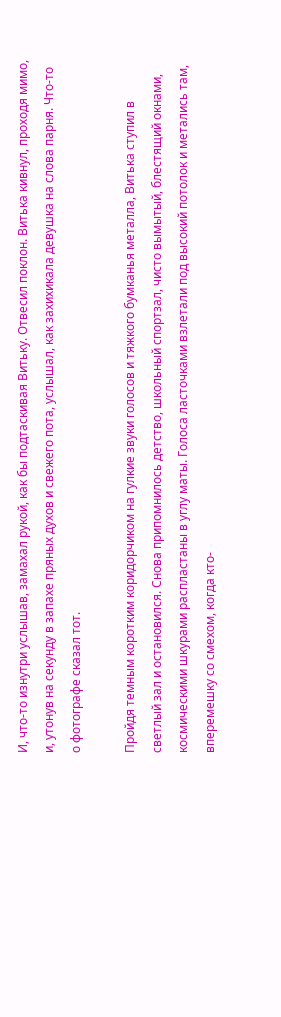И, что-то изнутри услышав, замахал рукой, как бы подтаскивая Витьку. Отвесил поклон. Витька кивнул, проходя мимо, и, утонув на секунду в запахе пряных духов и свежего пота, услышал, как захихикала девушка на слова парня. Что-то о фотографе сказал тот.

Пройдя темным коротким коридорчиком на гулкие звуки голосов и тяжкого бумканья металла, Витька ступил в светлый зал и остановился. Снова припомнилось детство, школьный спортзал, чисто вымытый, блестящий окнами, космическими шкурами распластаны в углу маты. Голоса ласточками взлетали под высокий потолок и метались там, вперемешку со смехом, когда кто-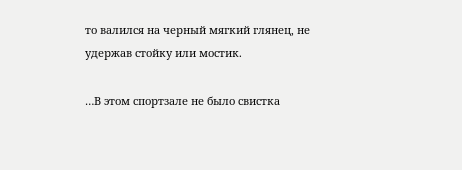то валился на черный мягкий глянец, не удержав стойку или мостик.

…В этом спортзале не было свистка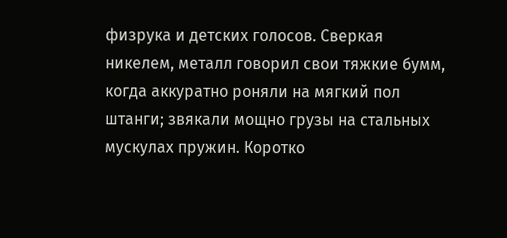физрука и детских голосов. Сверкая никелем, металл говорил свои тяжкие бумм, когда аккуратно роняли на мягкий пол штанги; звякали мощно грузы на стальных мускулах пружин. Коротко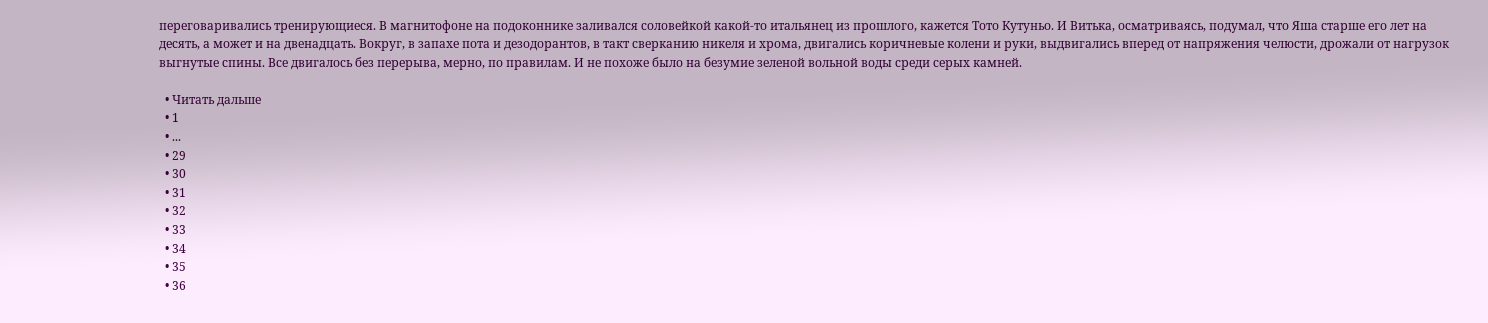переговаривались тренирующиеся. В магнитофоне на подоконнике заливался соловейкой какой-то итальянец из прошлого, кажется Тото Кутуньо. И Витька, осматриваясь, подумал, что Яша старше его лет на десять, а может и на двенадцать. Вокруг, в запахе пота и дезодорантов, в такт сверканию никеля и хрома, двигались коричневые колени и руки, выдвигались вперед от напряжения челюсти, дрожали от нагрузок выгнутые спины. Все двигалось без перерыва, мерно, по правилам. И не похоже было на безумие зеленой вольной воды среди серых камней.

  • Читать дальше
  • 1
  • ...
  • 29
  • 30
  • 31
  • 32
  • 33
  • 34
  • 35
  • 36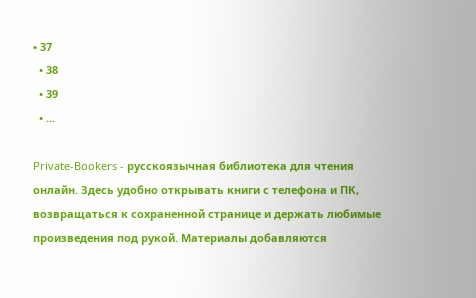• 37
  • 38
  • 39
  • ...

Private-Bookers - русскоязычная библиотека для чтения онлайн. Здесь удобно открывать книги с телефона и ПК, возвращаться к сохраненной странице и держать любимые произведения под рукой. Материалы добавляются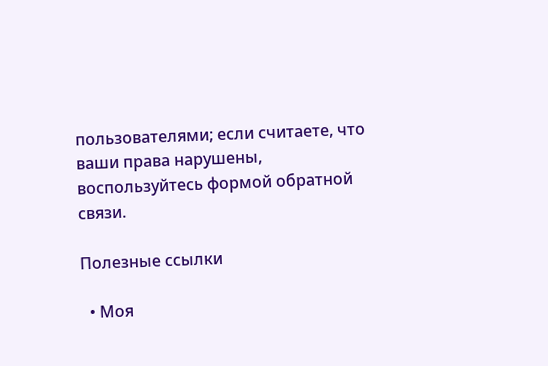пользователями; если считаете, что ваши права нарушены, воспользуйтесь формой обратной связи.

Полезные ссылки

  • Моя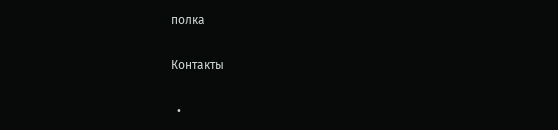полка

Контакты

  •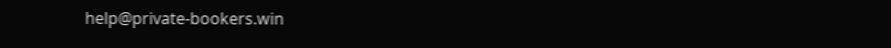help@private-bookers.win